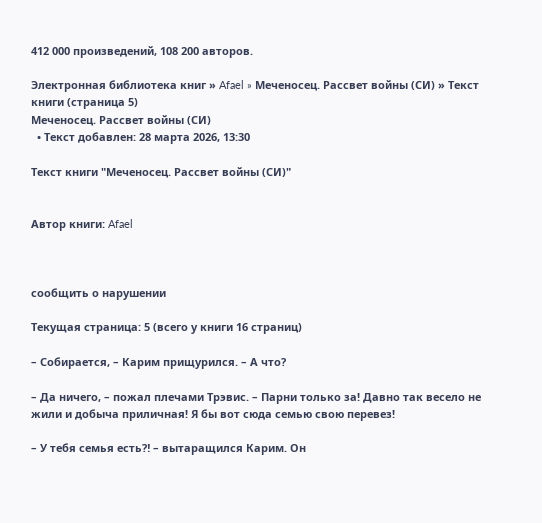412 000 произведений, 108 200 авторов.

Электронная библиотека книг » Afael » Меченосец. Рассвет войны (СИ) » Текст книги (страница 5)
Меченосец. Рассвет войны (СИ)
  • Текст добавлен: 28 марта 2026, 13:30

Текст книги "Меченосец. Рассвет войны (СИ)"


Автор книги: Afael



сообщить о нарушении

Текущая страница: 5 (всего у книги 16 страниц)

– Собирается, – Карим прищурился. – А что?

– Да ничего, – пожал плечами Трэвис. – Парни только за! Давно так весело не жили и добыча приличная! Я бы вот сюда семью свою перевез!

– У тебя семья есть⁈ – вытаращился Карим. Он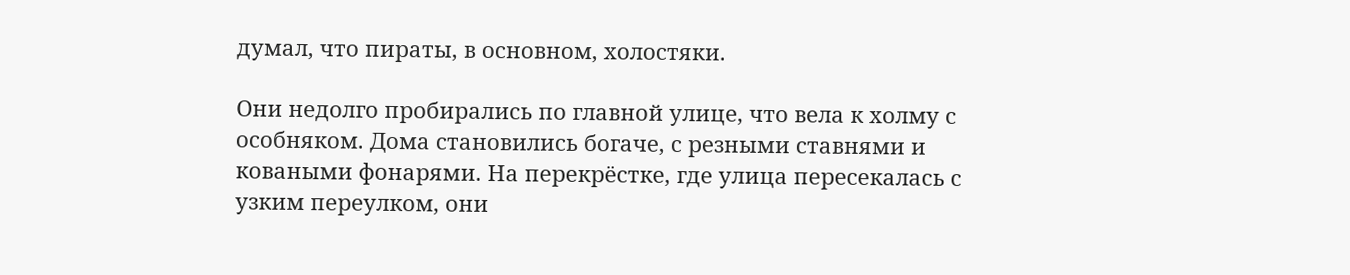думал, что пираты, в основном, холостяки.

Они недолго пробирались по главной улице, что вела к холму с особняком. Дома становились богаче, с резными ставнями и коваными фонарями. На перекрёстке, где улица пересекалась с узким переулком, они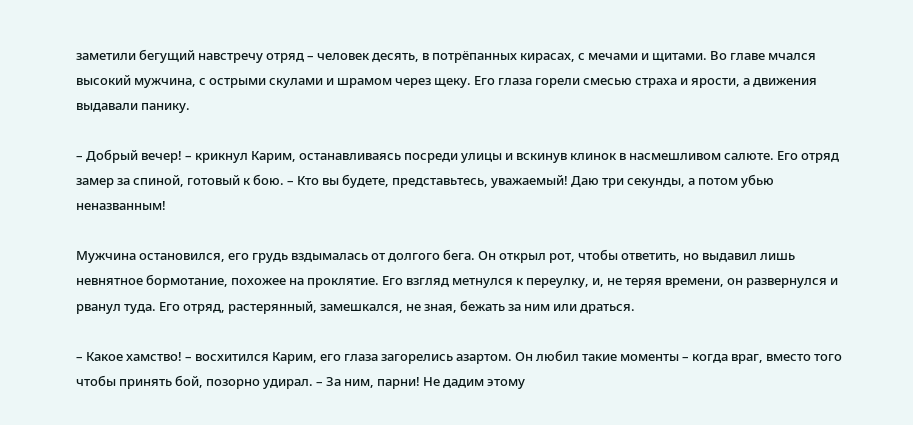заметили бегущий навстречу отряд – человек десять, в потрёпанных кирасах, с мечами и щитами. Во главе мчался высокий мужчина, с острыми скулами и шрамом через щеку. Его глаза горели смесью страха и ярости, а движения выдавали панику.

– Добрый вечер! – крикнул Карим, останавливаясь посреди улицы и вскинув клинок в насмешливом салюте. Его отряд замер за спиной, готовый к бою. – Кто вы будете, представьтесь, уважаемый! Даю три секунды, а потом убью неназванным!

Мужчина остановился, его грудь вздымалась от долгого бега. Он открыл рот, чтобы ответить, но выдавил лишь невнятное бормотание, похожее на проклятие. Его взгляд метнулся к переулку, и, не теряя времени, он развернулся и рванул туда. Его отряд, растерянный, замешкался, не зная, бежать за ним или драться.

– Какое хамство! – восхитился Карим, его глаза загорелись азартом. Он любил такие моменты – когда враг, вместо того чтобы принять бой, позорно удирал. – За ним, парни! Не дадим этому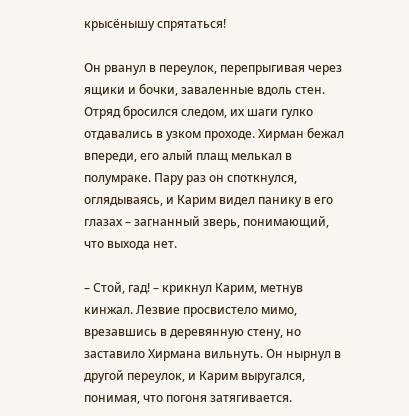крысёнышу спрятаться!

Он рванул в переулок, перепрыгивая через ящики и бочки, заваленные вдоль стен. Отряд бросился следом, их шаги гулко отдавались в узком проходе. Хирман бежал впереди, его алый плащ мелькал в полумраке. Пару раз он споткнулся, оглядываясь, и Карим видел панику в его глазах – загнанный зверь, понимающий, что выхода нет.

– Стой, гад! – крикнул Карим, метнув кинжал. Лезвие просвистело мимо, врезавшись в деревянную стену, но заставило Хирмана вильнуть. Он нырнул в другой переулок, и Карим выругался, понимая, что погоня затягивается.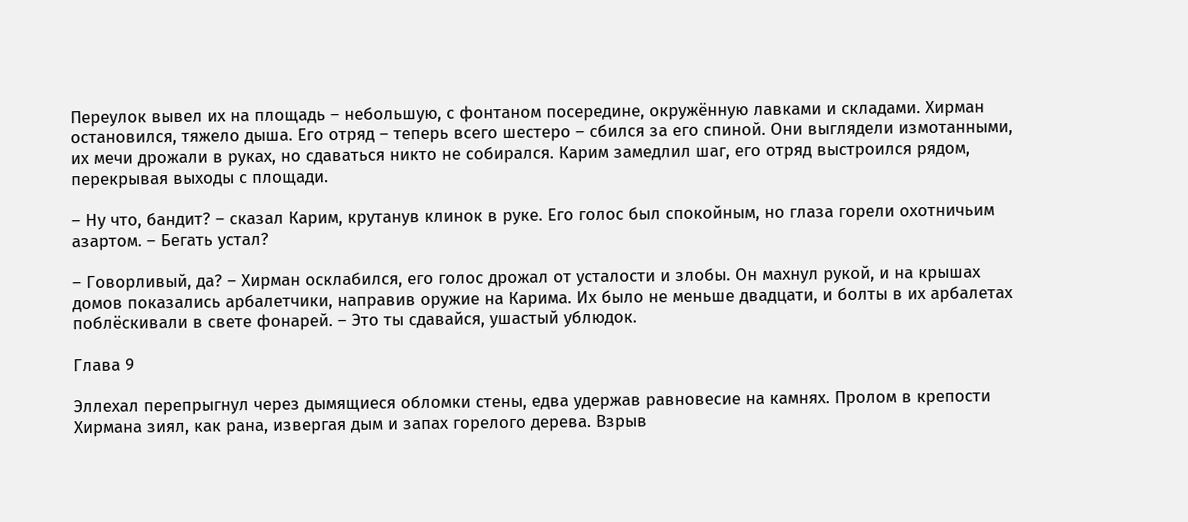Переулок вывел их на площадь – небольшую, с фонтаном посередине, окружённую лавками и складами. Хирман остановился, тяжело дыша. Его отряд – теперь всего шестеро – сбился за его спиной. Они выглядели измотанными, их мечи дрожали в руках, но сдаваться никто не собирался. Карим замедлил шаг, его отряд выстроился рядом, перекрывая выходы с площади.

– Ну что, бандит? – сказал Карим, крутанув клинок в руке. Его голос был спокойным, но глаза горели охотничьим азартом. – Бегать устал?

– Говорливый, да? – Хирман осклабился, его голос дрожал от усталости и злобы. Он махнул рукой, и на крышах домов показались арбалетчики, направив оружие на Карима. Их было не меньше двадцати, и болты в их арбалетах поблёскивали в свете фонарей. – Это ты сдавайся, ушастый ублюдок.

Глава 9

Эллехал перепрыгнул через дымящиеся обломки стены, едва удержав равновесие на камнях. Пролом в крепости Хирмана зиял, как рана, извергая дым и запах горелого дерева. Взрыв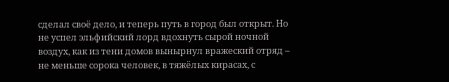сделал своё дело, и теперь путь в город был открыт. Но не успел эльфийский лорд вдохнуть сырой ночной воздух, как из тени домов вынырнул вражеский отряд – не меньше сорока человек, в тяжёлых кирасах, с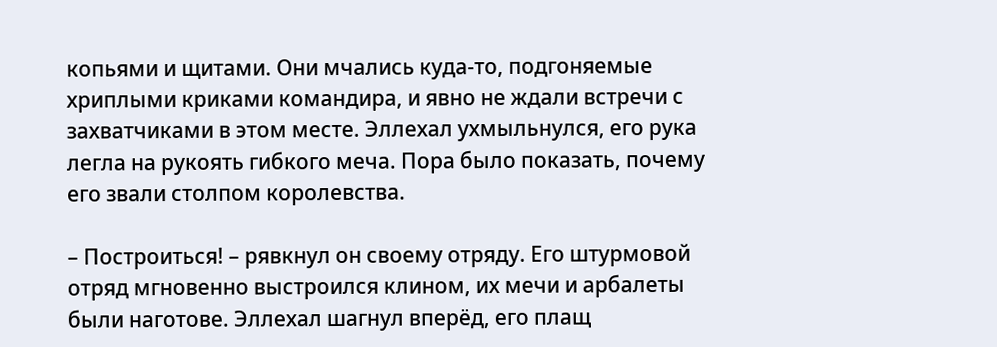копьями и щитами. Они мчались куда-то, подгоняемые хриплыми криками командира, и явно не ждали встречи с захватчиками в этом месте. Эллехал ухмыльнулся, его рука легла на рукоять гибкого меча. Пора было показать, почему его звали столпом королевства.

– Построиться! – рявкнул он своему отряду. Его штурмовой отряд мгновенно выстроился клином, их мечи и арбалеты были наготове. Эллехал шагнул вперёд, его плащ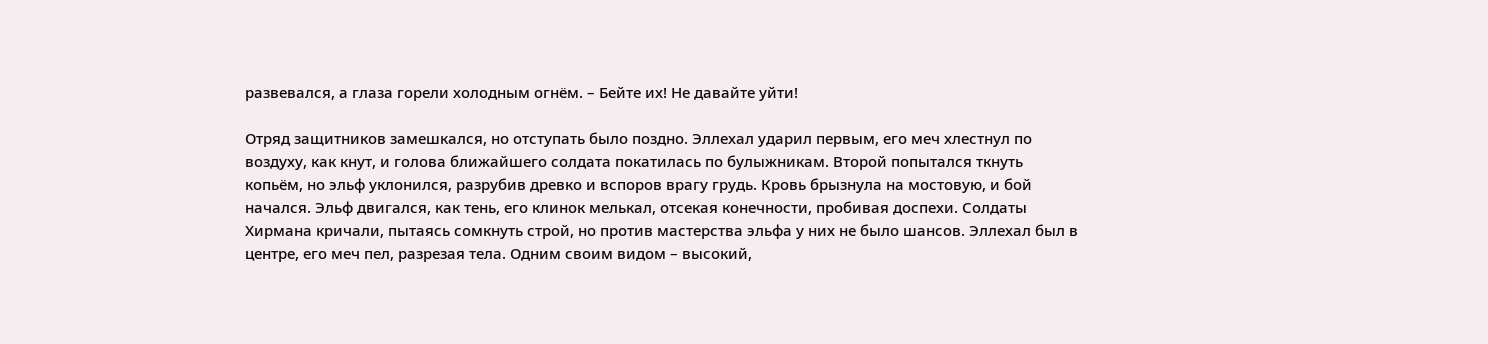развевался, а глаза горели холодным огнём. – Бейте их! Не давайте уйти!

Отряд защитников замешкался, но отступать было поздно. Эллехал ударил первым, его меч хлестнул по воздуху, как кнут, и голова ближайшего солдата покатилась по булыжникам. Второй попытался ткнуть копьём, но эльф уклонился, разрубив древко и вспоров врагу грудь. Кровь брызнула на мостовую, и бой начался. Эльф двигался, как тень, его клинок мелькал, отсекая конечности, пробивая доспехи. Солдаты Хирмана кричали, пытаясь сомкнуть строй, но против мастерства эльфа у них не было шансов. Эллехал был в центре, его меч пел, разрезая тела. Одним своим видом – высокий,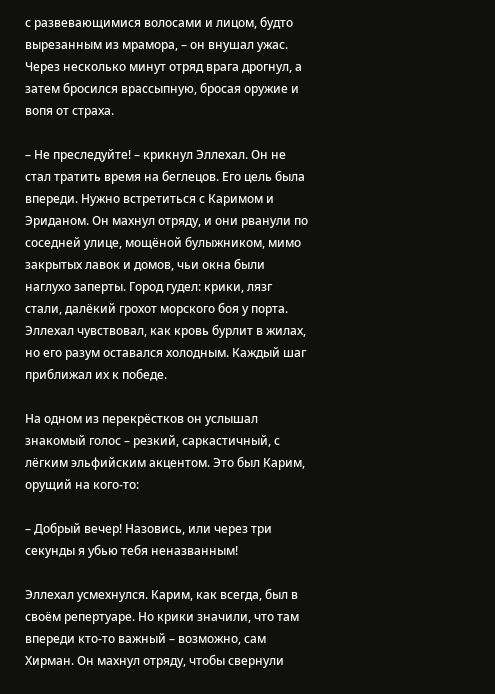с развевающимися волосами и лицом, будто вырезанным из мрамора, – он внушал ужас. Через несколько минут отряд врага дрогнул, а затем бросился врассыпную, бросая оружие и вопя от страха.

– Не преследуйте! – крикнул Эллехал. Он не стал тратить время на беглецов. Его цель была впереди. Нужно встретиться с Каримом и Эриданом. Он махнул отряду, и они рванули по соседней улице, мощёной булыжником, мимо закрытых лавок и домов, чьи окна были наглухо заперты. Город гудел: крики, лязг стали, далёкий грохот морского боя у порта. Эллехал чувствовал, как кровь бурлит в жилах, но его разум оставался холодным. Каждый шаг приближал их к победе.

На одном из перекрёстков он услышал знакомый голос – резкий, саркастичный, с лёгким эльфийским акцентом. Это был Карим, орущий на кого-то:

– Добрый вечер! Назовись, или через три секунды я убью тебя неназванным!

Эллехал усмехнулся. Карим, как всегда, был в своём репертуаре. Но крики значили, что там впереди кто-то важный – возможно, сам Хирман. Он махнул отряду, чтобы свернули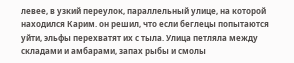левее, в узкий переулок, параллельный улице, на которой находился Карим. он решил, что если беглецы попытаются уйти, эльфы перехватят их с тыла. Улица петляла между складами и амбарами, запах рыбы и смолы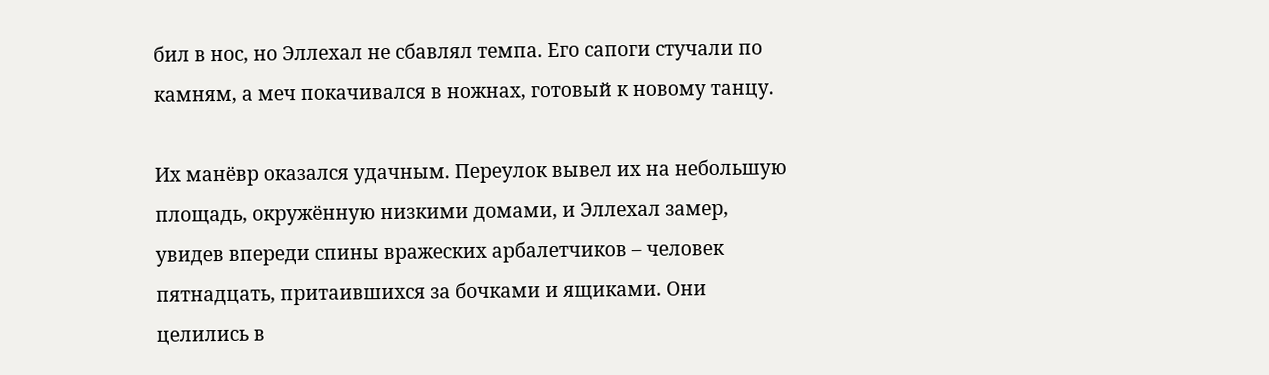бил в нос, но Эллехал не сбавлял темпа. Его сапоги стучали по камням, а меч покачивался в ножнах, готовый к новому танцу.

Их манёвр оказался удачным. Переулок вывел их на небольшую площадь, окружённую низкими домами, и Эллехал замер, увидев впереди спины вражеских арбалетчиков – человек пятнадцать, притаившихся за бочками и ящиками. Они целились в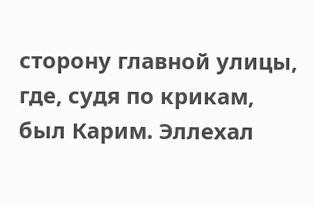сторону главной улицы, где, судя по крикам, был Карим. Эллехал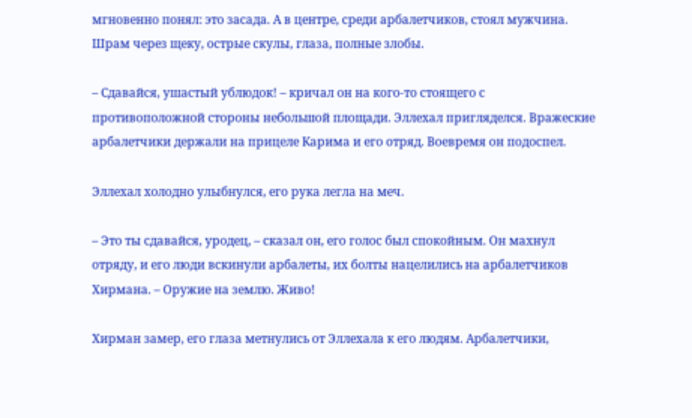мгновенно понял: это засада. А в центре, среди арбалетчиков, стоял мужчина. Шрам через щеку, острые скулы, глаза, полные злобы.

– Сдавайся, ушастый ублюдок! – кричал он на кого-то стоящего с противоположной стороны небольшой площади. Эллехал пригляделся. Вражеские арбалетчики держали на прицеле Карима и его отряд. Воевремя он подоспел.

Эллехал холодно улыбнулся, его рука легла на меч.

– Это ты сдавайся, уродец, – сказал он, его голос был спокойным. Он махнул отряду, и его люди вскинули арбалеты, их болты нацелились на арбалетчиков Хирмана. – Оружие на землю. Живо!

Хирман замер, его глаза метнулись от Эллехала к его людям. Арбалетчики,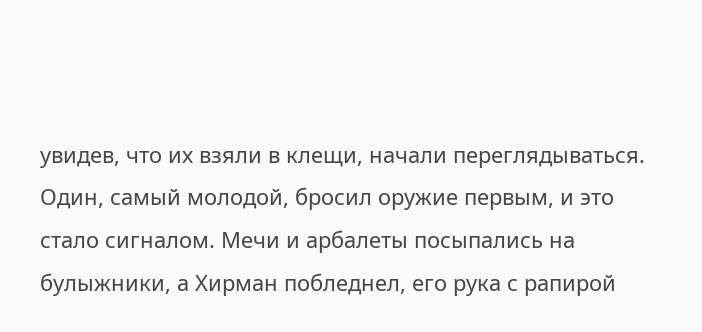увидев, что их взяли в клещи, начали переглядываться. Один, самый молодой, бросил оружие первым, и это стало сигналом. Мечи и арбалеты посыпались на булыжники, а Хирман побледнел, его рука с рапирой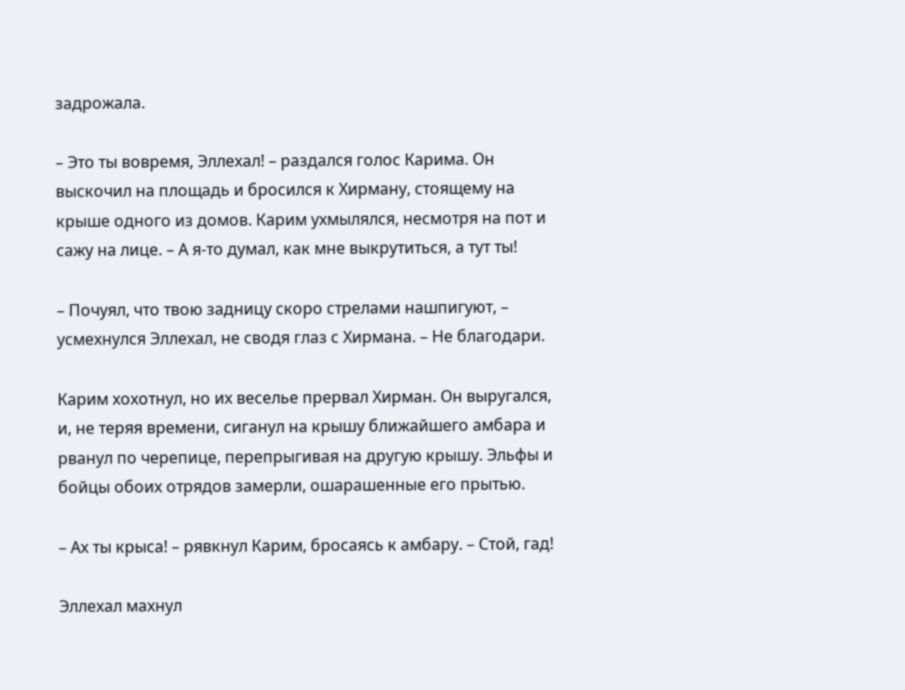задрожала.

– Это ты вовремя, Эллехал! – раздался голос Карима. Он выскочил на площадь и бросился к Хирману, стоящему на крыше одного из домов. Карим ухмылялся, несмотря на пот и сажу на лице. – А я-то думал, как мне выкрутиться, а тут ты!

– Почуял, что твою задницу скоро стрелами нашпигуют, – усмехнулся Эллехал, не сводя глаз с Хирмана. – Не благодари.

Карим хохотнул, но их веселье прервал Хирман. Он выругался, и, не теряя времени, сиганул на крышу ближайшего амбара и рванул по черепице, перепрыгивая на другую крышу. Эльфы и бойцы обоих отрядов замерли, ошарашенные его прытью.

– Ах ты крыса! – рявкнул Карим, бросаясь к амбару. – Стой, гад!

Эллехал махнул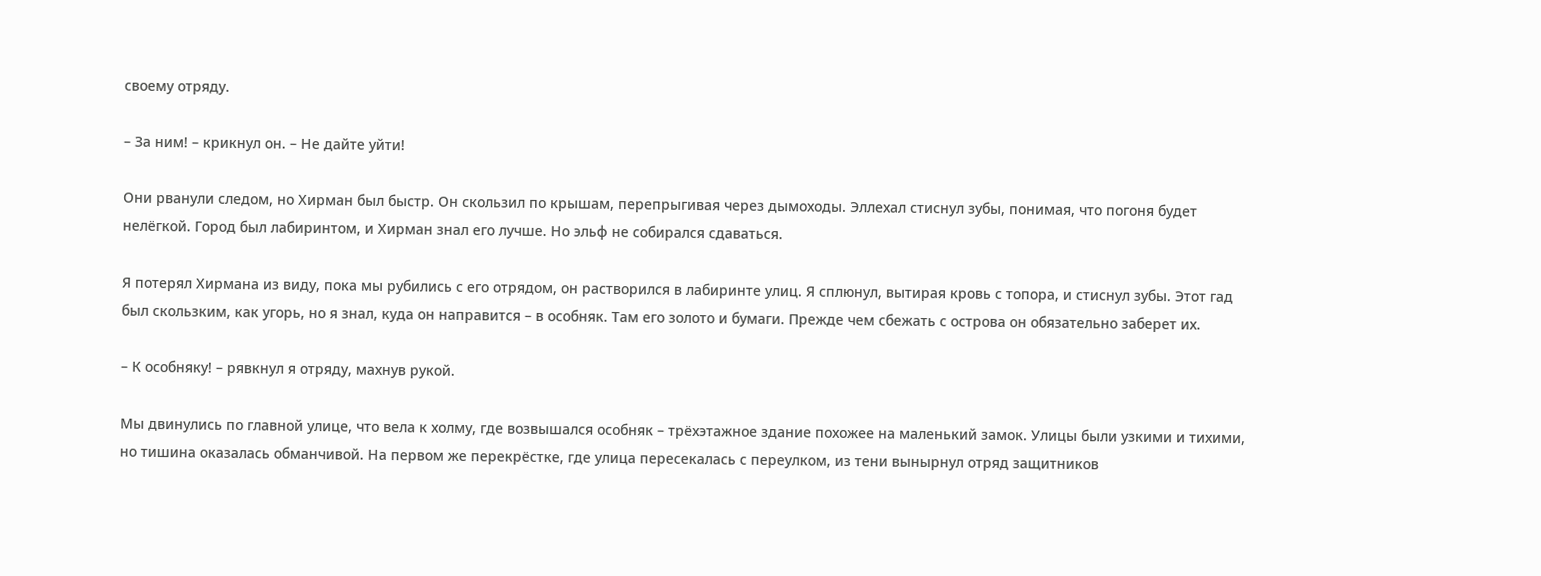своему отряду.

– За ним! – крикнул он. – Не дайте уйти!

Они рванули следом, но Хирман был быстр. Он скользил по крышам, перепрыгивая через дымоходы. Эллехал стиснул зубы, понимая, что погоня будет нелёгкой. Город был лабиринтом, и Хирман знал его лучше. Но эльф не собирался сдаваться.

Я потерял Хирмана из виду, пока мы рубились с его отрядом, он растворился в лабиринте улиц. Я сплюнул, вытирая кровь с топора, и стиснул зубы. Этот гад был скользким, как угорь, но я знал, куда он направится – в особняк. Там его золото и бумаги. Прежде чем сбежать с острова он обязательно заберет их.

– К особняку! – рявкнул я отряду, махнув рукой.

Мы двинулись по главной улице, что вела к холму, где возвышался особняк – трёхэтажное здание похожее на маленький замок. Улицы были узкими и тихими, но тишина оказалась обманчивой. На первом же перекрёстке, где улица пересекалась с переулком, из тени вынырнул отряд защитников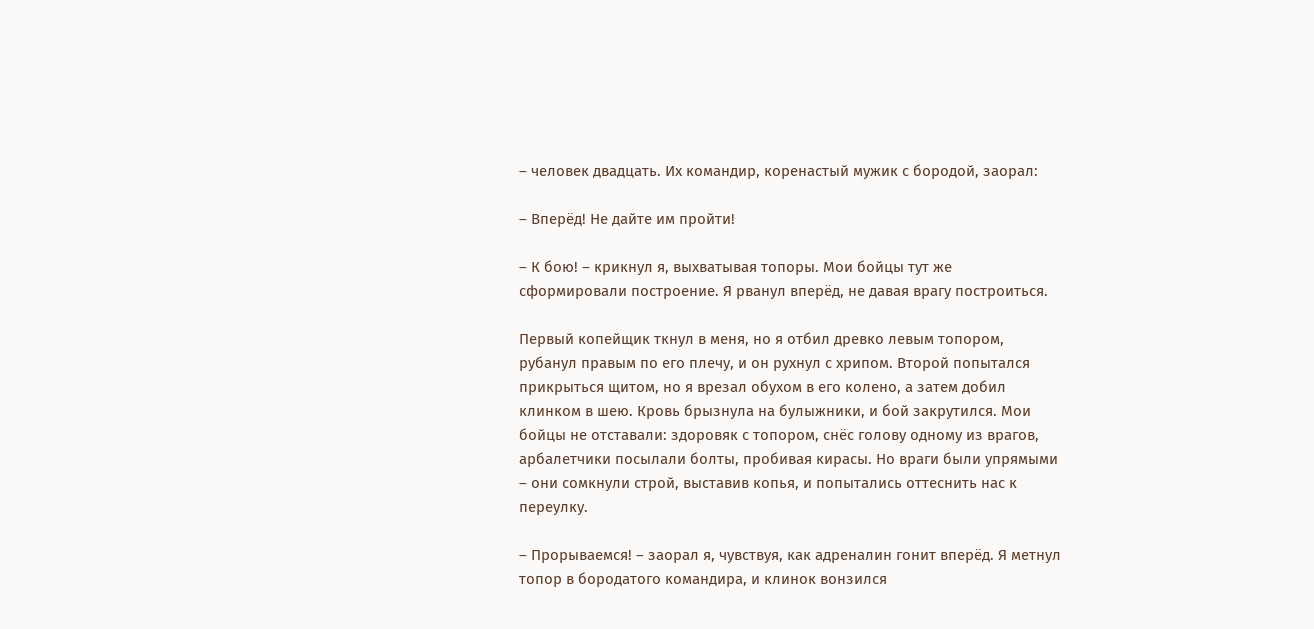– человек двадцать. Их командир, коренастый мужик с бородой, заорал:

– Вперёд! Не дайте им пройти!

– К бою! – крикнул я, выхватывая топоры. Мои бойцы тут же сформировали построение. Я рванул вперёд, не давая врагу построиться.

Первый копейщик ткнул в меня, но я отбил древко левым топором, рубанул правым по его плечу, и он рухнул с хрипом. Второй попытался прикрыться щитом, но я врезал обухом в его колено, а затем добил клинком в шею. Кровь брызнула на булыжники, и бой закрутился. Мои бойцы не отставали: здоровяк с топором, снёс голову одному из врагов, арбалетчики посылали болты, пробивая кирасы. Но враги были упрямыми – они сомкнули строй, выставив копья, и попытались оттеснить нас к переулку.

– Прорываемся! – заорал я, чувствуя, как адреналин гонит вперёд. Я метнул топор в бородатого командира, и клинок вонзился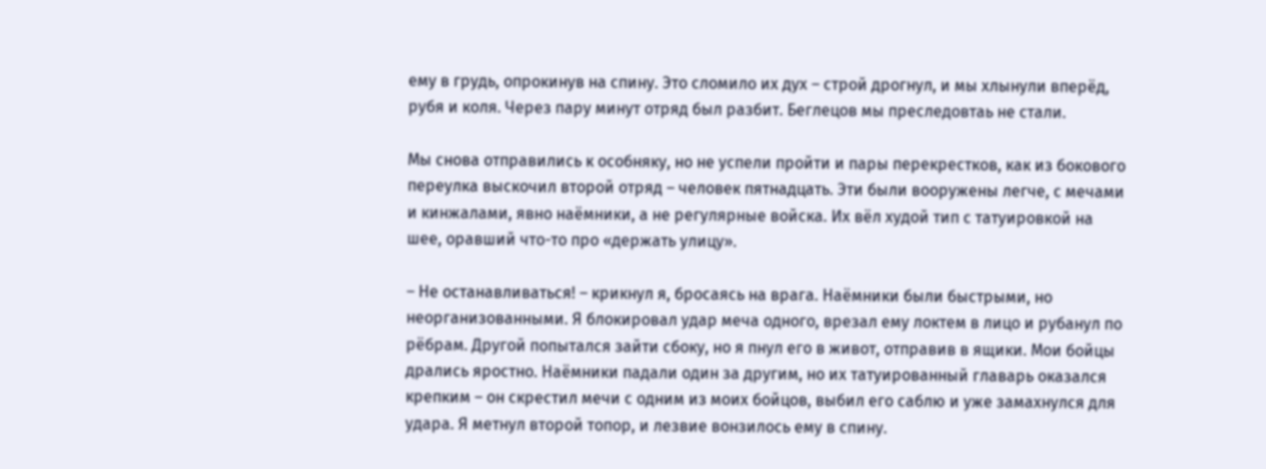ему в грудь, опрокинув на спину. Это сломило их дух – строй дрогнул, и мы хлынули вперёд, рубя и коля. Через пару минут отряд был разбит. Беглецов мы преследовтаь не стали.

Мы снова отправились к особняку, но не успели пройти и пары перекрестков, как из бокового переулка выскочил второй отряд – человек пятнадцать. Эти были вооружены легче, с мечами и кинжалами, явно наёмники, а не регулярные войска. Их вёл худой тип с татуировкой на шее, оравший что-то про «держать улицу».

– Не останавливаться! – крикнул я, бросаясь на врага. Наёмники были быстрыми, но неорганизованными. Я блокировал удар меча одного, врезал ему локтем в лицо и рубанул по рёбрам. Другой попытался зайти сбоку, но я пнул его в живот, отправив в ящики. Мои бойцы дрались яростно. Наёмники падали один за другим, но их татуированный главарь оказался крепким – он скрестил мечи с одним из моих бойцов, выбил его саблю и уже замахнулся для удара. Я метнул второй топор, и лезвие вонзилось ему в спину.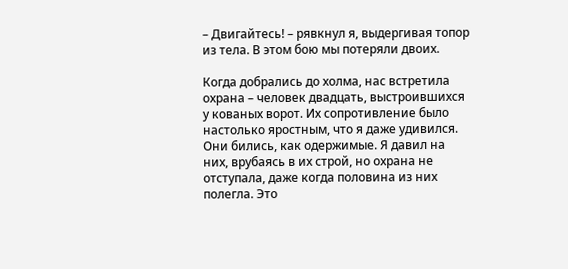– Двигайтесь! – рявкнул я, выдергивая топор из тела. В этом бою мы потеряли двоих.

Когда добрались до холма, нас встретила охрана – человек двадцать, выстроившихся у кованых ворот. Их сопротивление было настолько яростным, что я даже удивился. Они бились, как одержимые. Я давил на них, врубаясь в их строй, но охрана не отступала, даже когда половина из них полегла. Это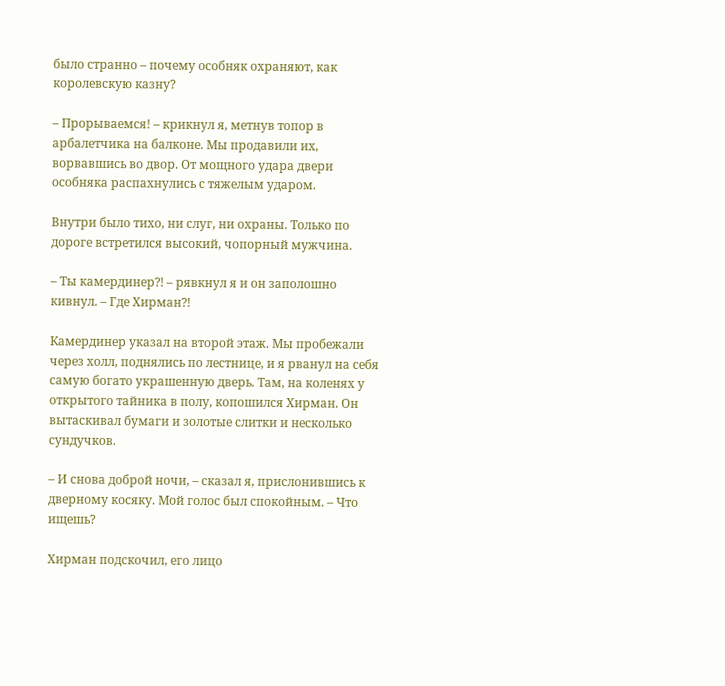было странно – почему особняк охраняют, как королевскую казну?

– Прорываемся! – крикнул я, метнув топор в арбалетчика на балконе. Мы продавили их, ворвавшись во двор. От мощного удара двери особняка распахнулись с тяжелым ударом.

Внутри было тихо, ни слуг, ни охраны. Только по дороге встретился высокий, чопорный мужчина.

– Ты камердинер⁈ – рявкнул я и он заполошно кивнул. – Где Хирман⁈

Камердинер указал на второй этаж. Мы пробежали через холл, поднялись по лестнице, и я рванул на себя самую богато украшенную дверь. Там, на коленях у открытого тайника в полу, копошился Хирман. Он вытаскивал бумаги и золотые слитки и несколько сундучков.

– И снова доброй ночи, – сказал я, прислонившись к дверному косяку. Мой голос был спокойным. – Что ищешь?

Хирман подскочил, его лицо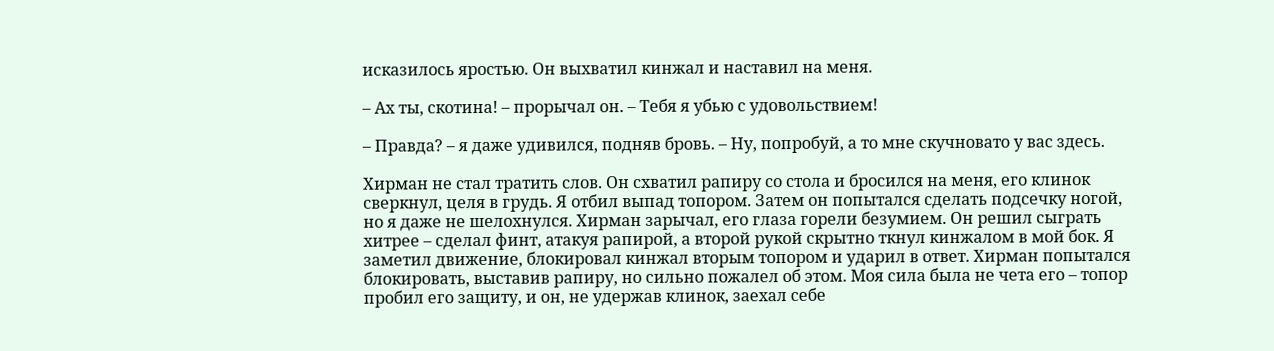исказилось яростью. Он выхватил кинжал и наставил на меня.

– Ах ты, скотина! – прорычал он. – Тебя я убью с удовольствием!

– Правда? – я даже удивился, подняв бровь. – Ну, попробуй, а то мне скучновато у вас здесь.

Хирман не стал тратить слов. Он схватил рапиру со стола и бросился на меня, его клинок сверкнул, целя в грудь. Я отбил выпад топором. Затем он попытался сделать подсечку ногой, но я даже не шелохнулся. Хирман зарычал, его глаза горели безумием. Он решил сыграть хитрее – сделал финт, атакуя рапирой, а второй рукой скрытно ткнул кинжалом в мой бок. Я заметил движение, блокировал кинжал вторым топором и ударил в ответ. Хирман попытался блокировать, выставив рапиру, но сильно пожалел об этом. Моя сила была не чета его – топор пробил его защиту, и он, не удержав клинок, заехал себе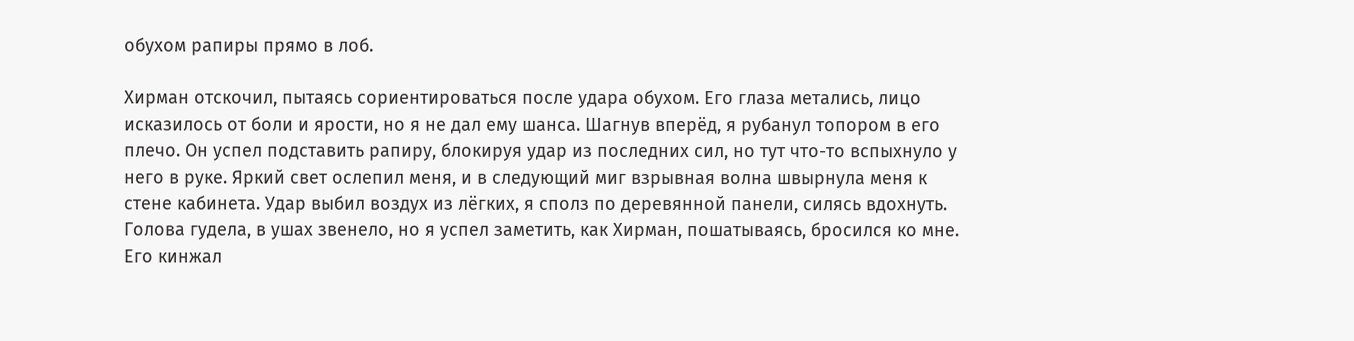обухом рапиры прямо в лоб.

Хирман отскочил, пытаясь сориентироваться после удара обухом. Его глаза метались, лицо исказилось от боли и ярости, но я не дал ему шанса. Шагнув вперёд, я рубанул топором в его плечо. Он успел подставить рапиру, блокируя удар из последних сил, но тут что-то вспыхнуло у него в руке. Яркий свет ослепил меня, и в следующий миг взрывная волна швырнула меня к стене кабинета. Удар выбил воздух из лёгких, я сполз по деревянной панели, силясь вдохнуть. Голова гудела, в ушах звенело, но я успел заметить, как Хирман, пошатываясь, бросился ко мне. Его кинжал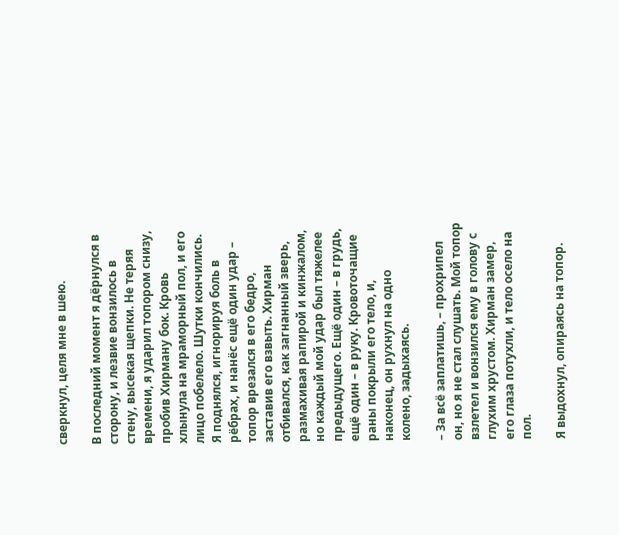сверкнул, целя мне в шею.

В последний момент я дёрнулся в сторону, и лезвие вонзилось в стену, высекая щепки. Не теряя времени, я ударил топором снизу, пробив Хирману бок. Кровь хлынула на мраморный пол, и его лицо побелело. Шутки кончились. Я поднялся, игнорируя боль в рёбрах, и нанёс ещё один удар – топор врезался в его бедро, заставив его взвыть. Хирман отбивался, как загнанный зверь, размахивая рапирой и кинжалом, но каждый мой удар был тяжелее предыдущего. Ещё один – в грудь, ещё один – в руку. Кровоточащие раны покрыли его тело, и, наконец, он рухнул на одно колено, задыхаясь.

– За всё заплатишь, – прохрипел он, но я не стал слушать. Мой топор взлетел и вонзился ему в голову с глухим хрустом. Хирман замер, его глаза потухли, и тело осело на пол.

Я выдохнул, опираясь на топор.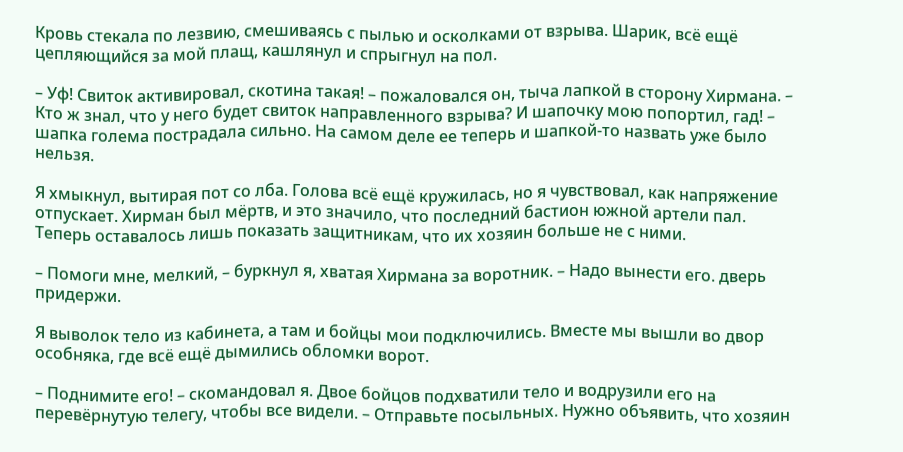Кровь стекала по лезвию, смешиваясь с пылью и осколками от взрыва. Шарик, всё ещё цепляющийся за мой плащ, кашлянул и спрыгнул на пол.

– Уф! Свиток активировал, скотина такая! – пожаловался он, тыча лапкой в сторону Хирмана. – Кто ж знал, что у него будет свиток направленного взрыва? И шапочку мою попортил, гад! – шапка голема пострадала сильно. На самом деле ее теперь и шапкой-то назвать уже было нельзя.

Я хмыкнул, вытирая пот со лба. Голова всё ещё кружилась, но я чувствовал, как напряжение отпускает. Хирман был мёртв, и это значило, что последний бастион южной артели пал. Теперь оставалось лишь показать защитникам, что их хозяин больше не с ними.

– Помоги мне, мелкий, – буркнул я, хватая Хирмана за воротник. – Надо вынести его. дверь придержи.

Я выволок тело из кабинета, а там и бойцы мои подключились. Вместе мы вышли во двор особняка, где всё ещё дымились обломки ворот.

– Поднимите его! – скомандовал я. Двое бойцов подхватили тело и водрузили его на перевёрнутую телегу, чтобы все видели. – Отправьте посыльных. Нужно объявить, что хозяин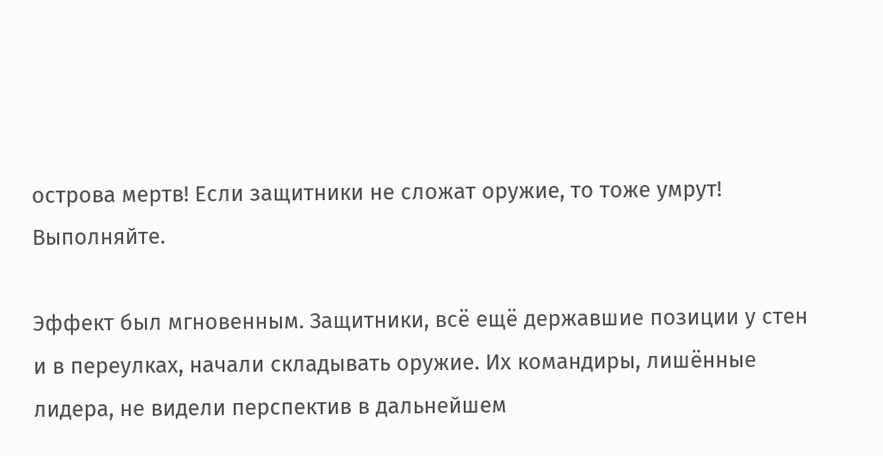острова мертв! Если защитники не сложат оружие, то тоже умрут! Выполняйте.

Эффект был мгновенным. Защитники, всё ещё державшие позиции у стен и в переулках, начали складывать оружие. Их командиры, лишённые лидера, не видели перспектив в дальнейшем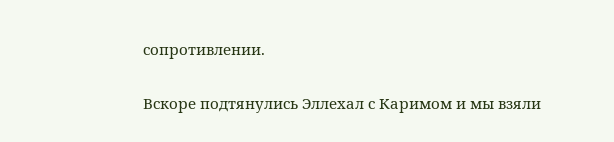сопротивлении.

Вскоре подтянулись Эллехал с Каримом и мы взяли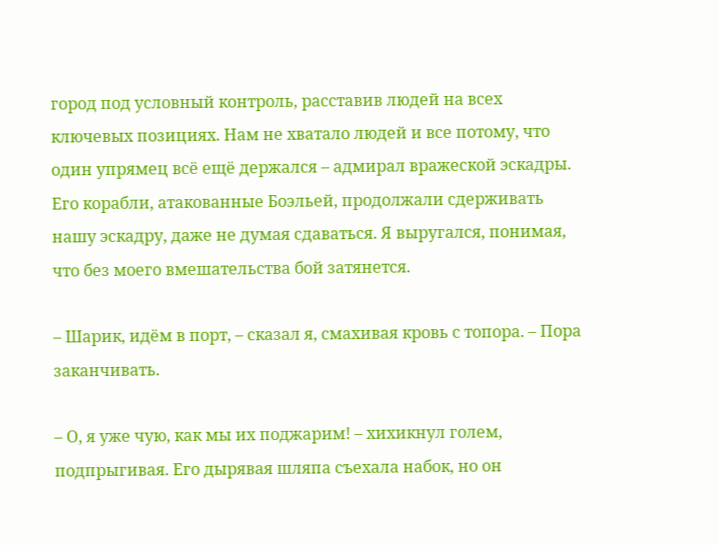город под условный контроль, расставив людей на всех ключевых позициях. Нам не хватало людей и все потому, что один упрямец всё ещё держался – адмирал вражеской эскадры. Его корабли, атакованные Боэльей, продолжали сдерживать нашу эскадру, даже не думая сдаваться. Я выругался, понимая, что без моего вмешательства бой затянется.

– Шарик, идём в порт, – сказал я, смахивая кровь с топора. – Пора заканчивать.

– О, я уже чую, как мы их поджарим! – хихикнул голем, подпрыгивая. Его дырявая шляпа съехала набок, но он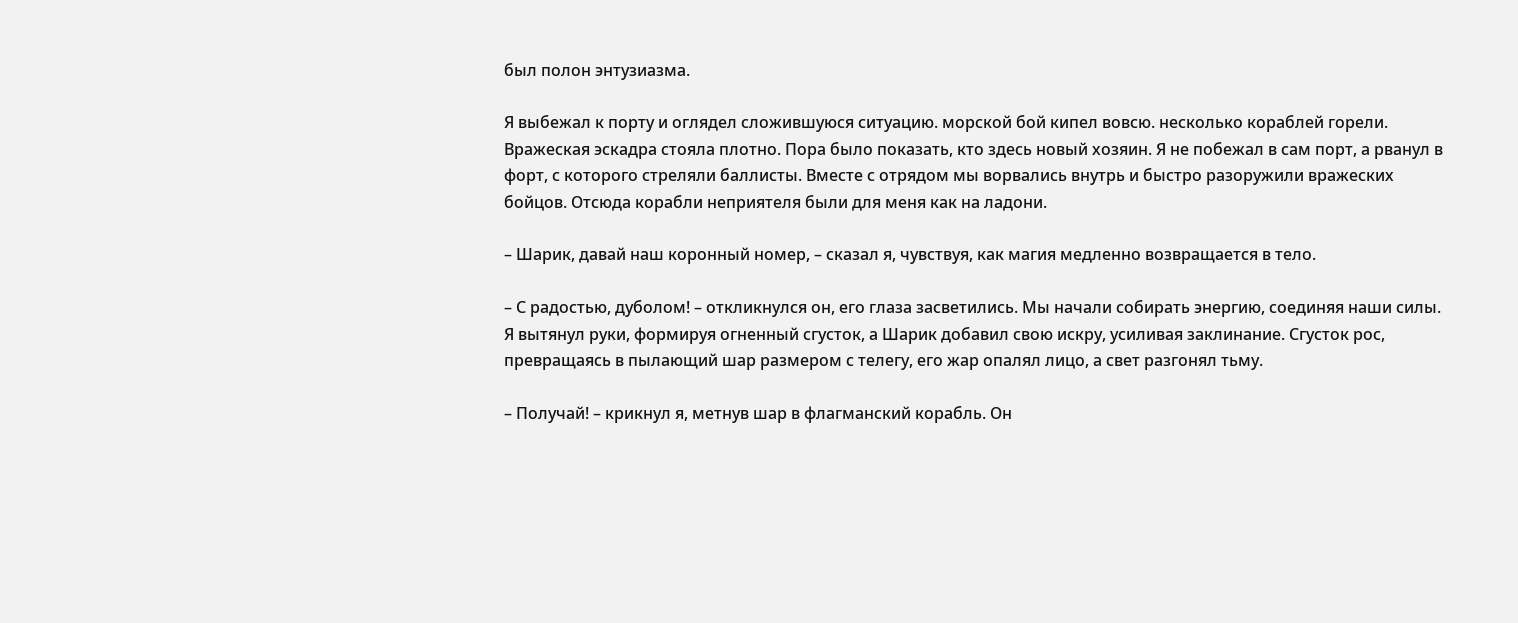был полон энтузиазма.

Я выбежал к порту и оглядел сложившуюся ситуацию. морской бой кипел вовсю. несколько кораблей горели. Вражеская эскадра стояла плотно. Пора было показать, кто здесь новый хозяин. Я не побежал в сам порт, а рванул в форт, с которого стреляли баллисты. Вместе с отрядом мы ворвались внутрь и быстро разоружили вражеских бойцов. Отсюда корабли неприятеля были для меня как на ладони.

– Шарик, давай наш коронный номер, – сказал я, чувствуя, как магия медленно возвращается в тело.

– С радостью, дуболом! – откликнулся он, его глаза засветились. Мы начали собирать энергию, соединяя наши силы. Я вытянул руки, формируя огненный сгусток, а Шарик добавил свою искру, усиливая заклинание. Сгусток рос, превращаясь в пылающий шар размером с телегу, его жар опалял лицо, а свет разгонял тьму.

– Получай! – крикнул я, метнув шар в флагманский корабль. Он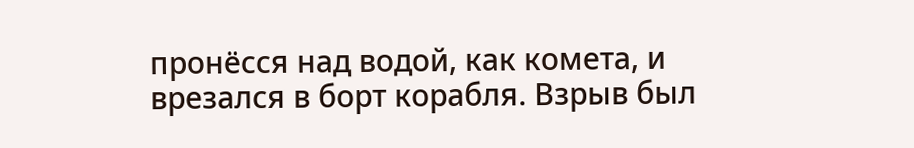пронёсся над водой, как комета, и врезался в борт корабля. Взрыв был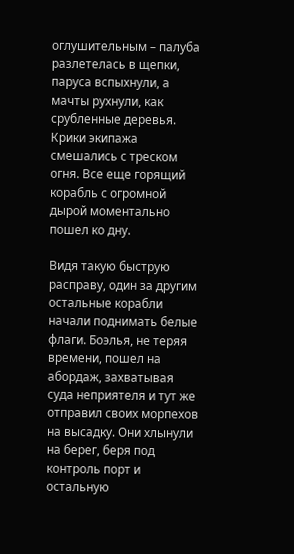оглушительным – палуба разлетелась в щепки, паруса вспыхнули, а мачты рухнули, как срубленные деревья. Крики экипажа смешались с треском огня. Все еще горящий корабль с огромной дырой моментально пошел ко дну.

Видя такую быструю расправу, один за другим остальные корабли начали поднимать белые флаги. Боэлья, не теряя времени, пошел на абордаж, захватывая суда неприятеля и тут же отправил своих морпехов на высадку. Они хлынули на берег, беря под контроль порт и остальную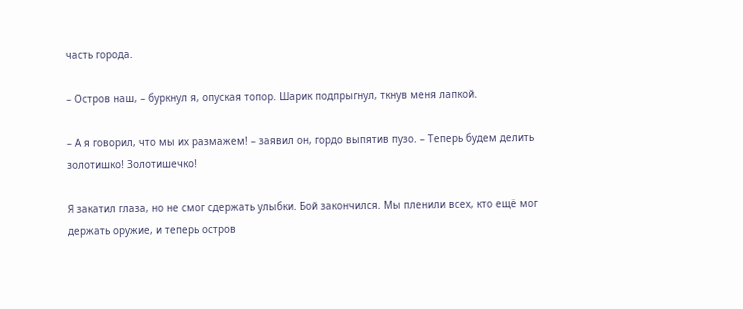часть города.

– Остров наш, – буркнул я, опуская топор. Шарик подпрыгнул, ткнув меня лапкой.

– А я говорил, что мы их размажем! – заявил он, гордо выпятив пузо. – Теперь будем делить золотишко! Золотишечко!

Я закатил глаза, но не смог сдержать улыбки. Бой закончился. Мы пленили всех, кто ещё мог держать оружие, и теперь остров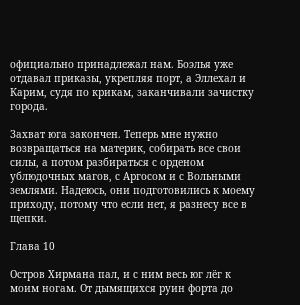официально принадлежал нам. Боэлья уже отдавал приказы, укрепляя порт, а Эллехал и Карим, судя по крикам, заканчивали зачистку города.

Захват юга закончен. Теперь мне нужно возвращаться на материк, собирать все свои силы, а потом разбираться с орденом ублюдочных магов, с Аргосом и с Вольными землями. Надеюсь, они подготовились к моему приходу, потому что если нет, я разнесу все в щепки.

Глава 10

Остров Хирмана пал, и с ним весь юг лёг к моим ногам. От дымящихся руин форта до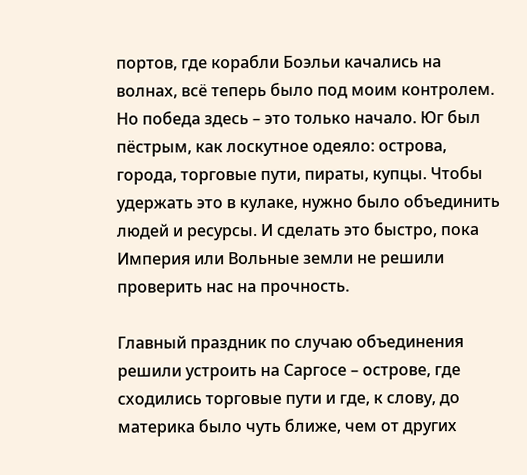портов, где корабли Боэльи качались на волнах, всё теперь было под моим контролем. Но победа здесь – это только начало. Юг был пёстрым, как лоскутное одеяло: острова, города, торговые пути, пираты, купцы. Чтобы удержать это в кулаке, нужно было объединить людей и ресурсы. И сделать это быстро, пока Империя или Вольные земли не решили проверить нас на прочность.

Главный праздник по случаю объединения решили устроить на Саргосе – острове, где сходились торговые пути и где, к слову, до материка было чуть ближе, чем от других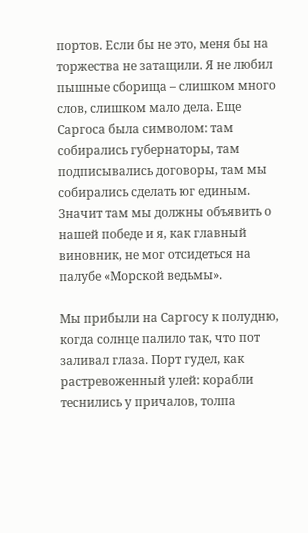портов. Если бы не это, меня бы на торжества не затащили. Я не любил пышные сборища – слишком много слов, слишком мало дела. Еще Саргоса была символом: там собирались губернаторы, там подписывались договоры, там мы собирались сделать юг единым. Значит там мы должны объявить о нашей победе и я, как главный виновник, не мог отсидеться на палубе «Морской ведьмы».

Мы прибыли на Саргосу к полудню, когда солнце палило так, что пот заливал глаза. Порт гудел, как растревоженный улей: корабли теснились у причалов, толпа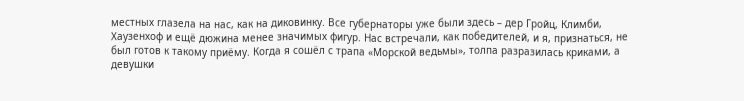местных глазела на нас, как на диковинку. Все губернаторы уже были здесь – дер Гройц, Климби, Хаузенхоф и ещё дюжина менее значимых фигур. Нас встречали, как победителей, и я, признаться, не был готов к такому приёму. Когда я сошёл с трапа «Морской ведьмы», толпа разразилась криками, а девушки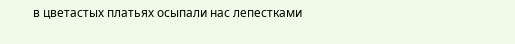в цветастых платьях осыпали нас лепестками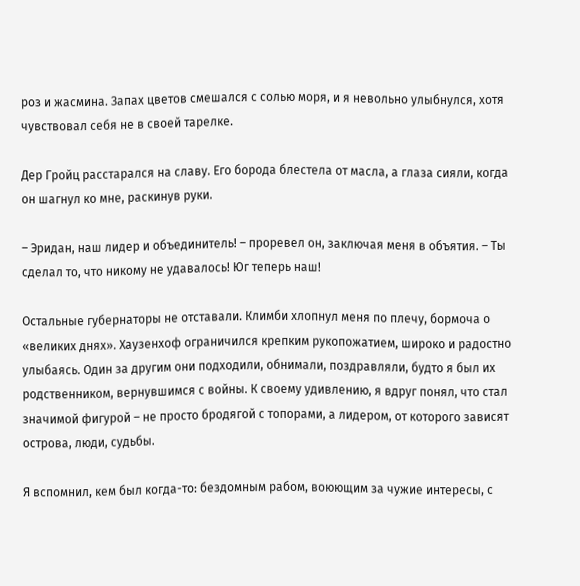роз и жасмина. Запах цветов смешался с солью моря, и я невольно улыбнулся, хотя чувствовал себя не в своей тарелке.

Дер Гройц расстарался на славу. Его борода блестела от масла, а глаза сияли, когда он шагнул ко мне, раскинув руки.

– Эридан, наш лидер и объединитель! – проревел он, заключая меня в объятия. – Ты сделал то, что никому не удавалось! Юг теперь наш!

Остальные губернаторы не отставали. Климби хлопнул меня по плечу, бормоча о «великих днях». Хаузенхоф ограничился крепким рукопожатием, широко и радостно улыбаясь. Один за другим они подходили, обнимали, поздравляли, будто я был их родственником, вернувшимся с войны. К своему удивлению, я вдруг понял, что стал значимой фигурой – не просто бродягой с топорами, а лидером, от которого зависят острова, люди, судьбы.

Я вспомнил, кем был когда-то: бездомным рабом, воюющим за чужие интересы, с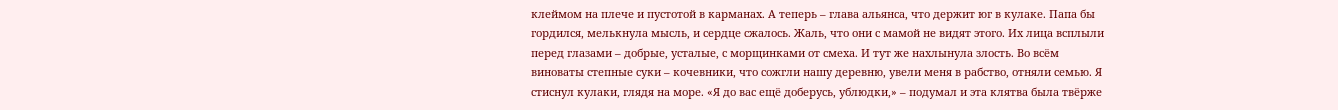клеймом на плече и пустотой в карманах. А теперь – глава альянса, что держит юг в кулаке. Папа бы гордился, мелькнула мысль, и сердце сжалось. Жаль, что они с мамой не видят этого. Их лица всплыли перед глазами – добрые, усталые, с морщинками от смеха. И тут же нахлынула злость. Во всём виноваты степные суки – кочевники, что сожгли нашу деревню, увели меня в рабство, отняли семью. Я стиснул кулаки, глядя на море. «Я до вас ещё доберусь, ублюдки,» – подумал и эта клятва была твёрже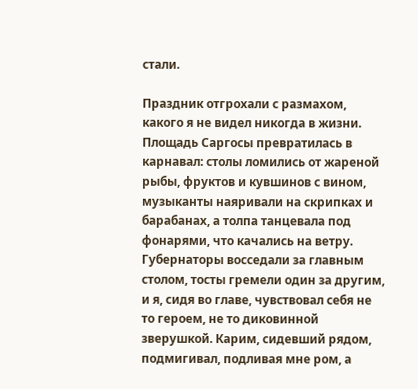стали.

Праздник отгрохали с размахом, какого я не видел никогда в жизни. Площадь Саргосы превратилась в карнавал: столы ломились от жареной рыбы, фруктов и кувшинов с вином, музыканты наяривали на скрипках и барабанах, а толпа танцевала под фонарями, что качались на ветру. Губернаторы восседали за главным столом, тосты гремели один за другим, и я, сидя во главе, чувствовал себя не то героем, не то диковинной зверушкой. Карим, сидевший рядом, подмигивал, подливая мне ром, а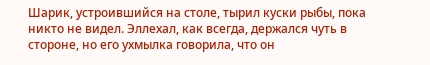Шарик, устроившийся на столе, тырил куски рыбы, пока никто не видел. Эллехал, как всегда, держался чуть в стороне, но его ухмылка говорила, что он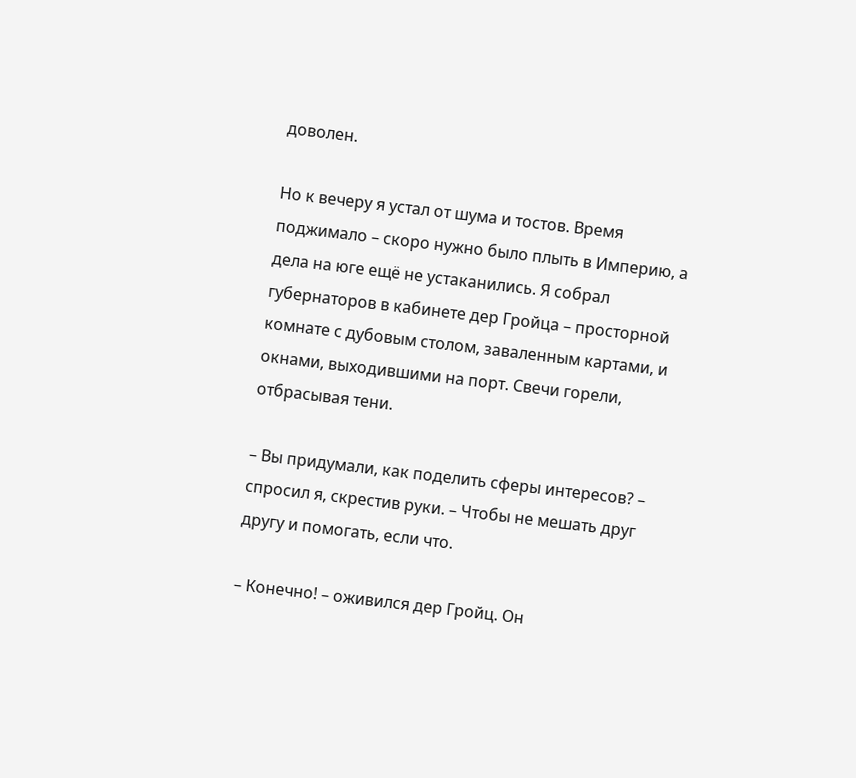доволен.

Но к вечеру я устал от шума и тостов. Время поджимало – скоро нужно было плыть в Империю, а дела на юге ещё не устаканились. Я собрал губернаторов в кабинете дер Гройца – просторной комнате с дубовым столом, заваленным картами, и окнами, выходившими на порт. Свечи горели, отбрасывая тени.

– Вы придумали, как поделить сферы интересов? – спросил я, скрестив руки. – Чтобы не мешать друг другу и помогать, если что.

– Конечно! – оживился дер Гройц. Он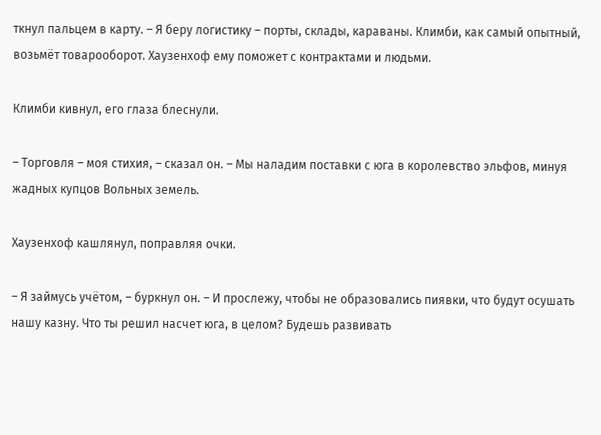ткнул пальцем в карту. – Я беру логистику – порты, склады, караваны. Климби, как самый опытный, возьмёт товарооборот. Хаузенхоф ему поможет с контрактами и людьми.

Климби кивнул, его глаза блеснули.

– Торговля – моя стихия, – сказал он. – Мы наладим поставки с юга в королевство эльфов, минуя жадных купцов Вольных земель.

Хаузенхоф кашлянул, поправляя очки.

– Я займусь учётом, – буркнул он. – И прослежу, чтобы не образовались пиявки, что будут осушать нашу казну. Что ты решил насчет юга, в целом? Будешь развивать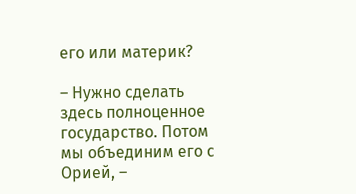его или материк?

– Нужно сделать здесь полноценное государство. Потом мы объединим его с Орией, –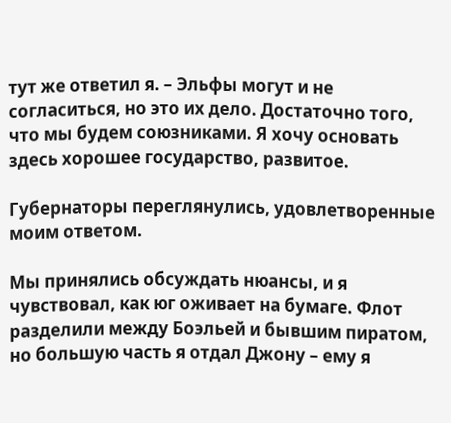тут же ответил я. – Эльфы могут и не согласиться, но это их дело. Достаточно того, что мы будем союзниками. Я хочу основать здесь хорошее государство, развитое.

Губернаторы переглянулись, удовлетворенные моим ответом.

Мы принялись обсуждать нюансы, и я чувствовал, как юг оживает на бумаге. Флот разделили между Боэльей и бывшим пиратом, но большую часть я отдал Джону – ему я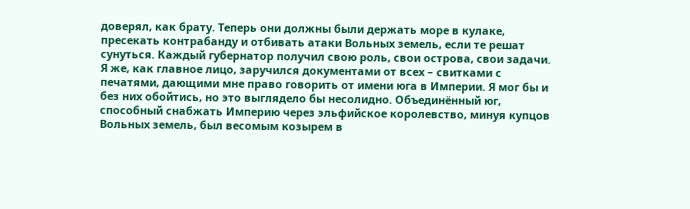доверял, как брату. Теперь они должны были держать море в кулаке, пресекать контрабанду и отбивать атаки Вольных земель, если те решат сунуться. Каждый губернатор получил свою роль, свои острова, свои задачи. Я же, как главное лицо, заручился документами от всех – свитками с печатями, дающими мне право говорить от имени юга в Империи. Я мог бы и без них обойтись, но это выглядело бы несолидно. Объединённый юг, способный снабжать Империю через эльфийское королевство, минуя купцов Вольных земель, был весомым козырем в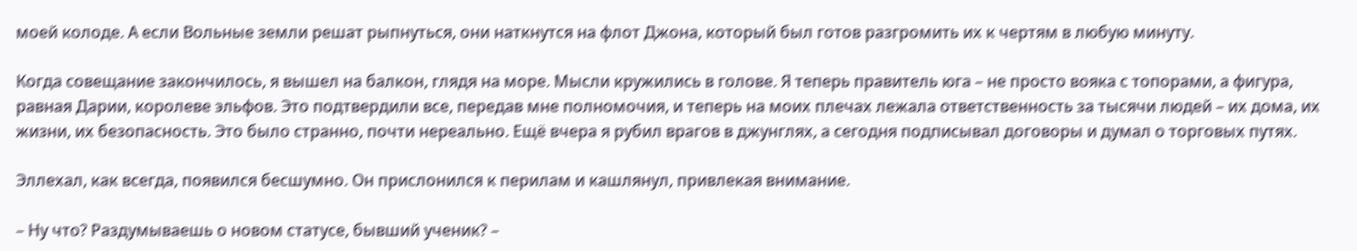моей колоде. А если Вольные земли решат рыпнуться, они наткнутся на флот Джона, который был готов разгромить их к чертям в любую минуту.

Когда совещание закончилось, я вышел на балкон, глядя на море. Мысли кружились в голове. Я теперь правитель юга – не просто вояка с топорами, а фигура, равная Дарии, королеве эльфов. Это подтвердили все, передав мне полномочия, и теперь на моих плечах лежала ответственность за тысячи людей – их дома, их жизни, их безопасность. Это было странно, почти нереально. Ещё вчера я рубил врагов в джунглях, а сегодня подписывал договоры и думал о торговых путях.

Эллехал, как всегда, появился бесшумно. Он прислонился к перилам и кашлянул, привлекая внимание.

– Ну что? Раздумываешь о новом статусе, бывший ученик? –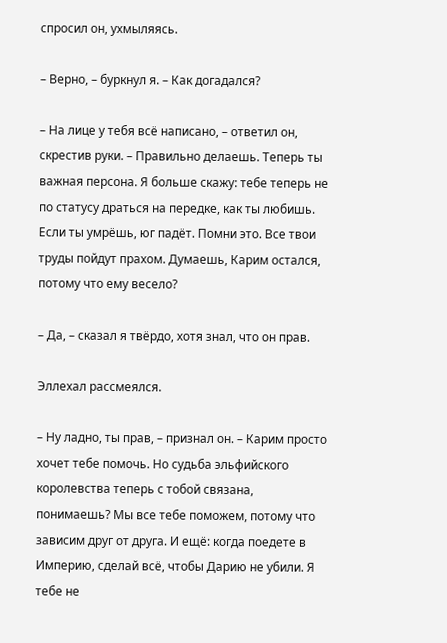спросил он, ухмыляясь.

– Верно, – буркнул я. – Как догадался?

– На лице у тебя всё написано, – ответил он, скрестив руки. – Правильно делаешь. Теперь ты важная персона. Я больше скажу: тебе теперь не по статусу драться на передке, как ты любишь. Если ты умрёшь, юг падёт. Помни это. Все твои труды пойдут прахом. Думаешь, Карим остался, потому что ему весело?

– Да, – сказал я твёрдо, хотя знал, что он прав.

Эллехал рассмеялся.

– Ну ладно, ты прав, – признал он. – Карим просто хочет тебе помочь. Но судьба эльфийского королевства теперь с тобой связана, понимаешь? Мы все тебе поможем, потому что зависим друг от друга. И ещё: когда поедете в Империю, сделай всё, чтобы Дарию не убили. Я тебе не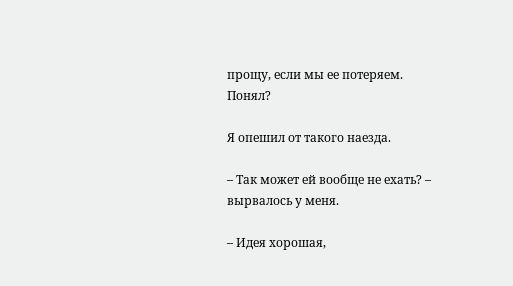прощу, если мы ее потеряем. Понял?

Я опешил от такого наезда.

– Так может ей вообще не ехать? – вырвалось у меня.

– Идея хорошая,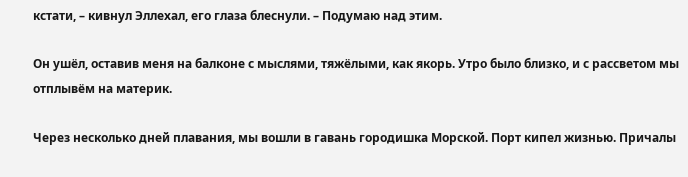кстати, – кивнул Эллехал, его глаза блеснули. – Подумаю над этим.

Он ушёл, оставив меня на балконе с мыслями, тяжёлыми, как якорь. Утро было близко, и с рассветом мы отплывём на материк.

Через несколько дней плавания, мы вошли в гавань городишка Морской. Порт кипел жизнью. Причалы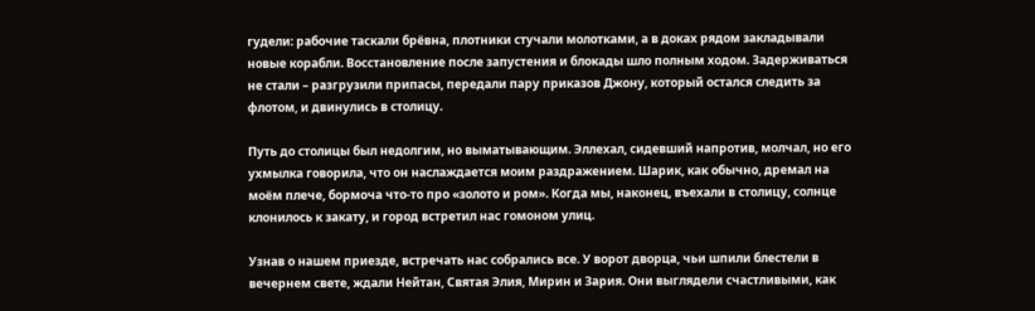гудели: рабочие таскали брёвна, плотники стучали молотками, а в доках рядом закладывали новые корабли. Восстановление после запустения и блокады шло полным ходом. Задерживаться не стали – разгрузили припасы, передали пару приказов Джону, который остался следить за флотом, и двинулись в столицу.

Путь до столицы был недолгим, но выматывающим. Эллехал, сидевший напротив, молчал, но его ухмылка говорила, что он наслаждается моим раздражением. Шарик, как обычно, дремал на моём плече, бормоча что-то про «золото и ром». Когда мы, наконец, въехали в столицу, солнце клонилось к закату, и город встретил нас гомоном улиц.

Узнав о нашем приезде, встречать нас собрались все. У ворот дворца, чьи шпили блестели в вечернем свете, ждали Нейтан, Святая Элия, Мирин и Зария. Они выглядели счастливыми, как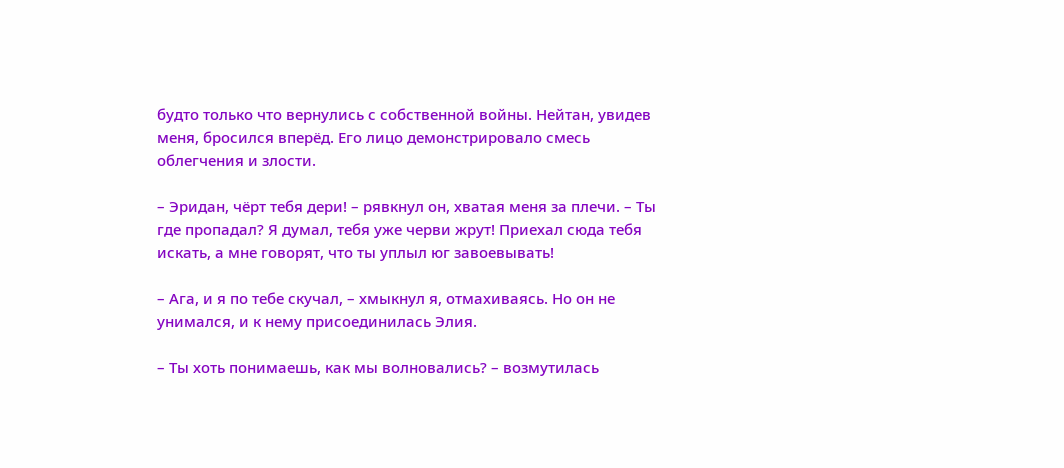будто только что вернулись с собственной войны. Нейтан, увидев меня, бросился вперёд. Его лицо демонстрировало смесь облегчения и злости.

– Эридан, чёрт тебя дери! – рявкнул он, хватая меня за плечи. – Ты где пропадал? Я думал, тебя уже черви жрут! Приехал сюда тебя искать, а мне говорят, что ты уплыл юг завоевывать!

– Ага, и я по тебе скучал, – хмыкнул я, отмахиваясь. Но он не унимался, и к нему присоединилась Элия.

– Ты хоть понимаешь, как мы волновались? – возмутилась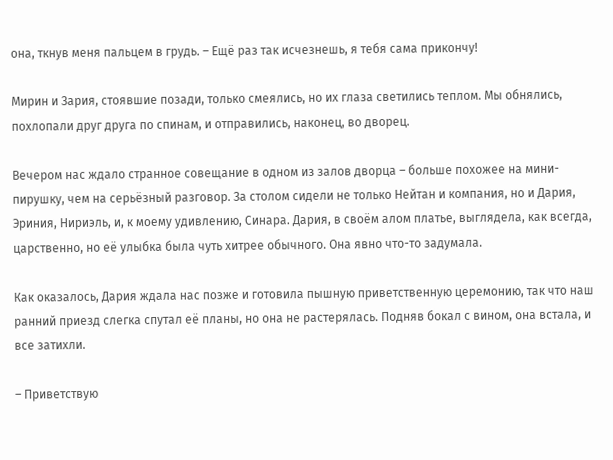она, ткнув меня пальцем в грудь. – Ещё раз так исчезнешь, я тебя сама прикончу!

Мирин и Зария, стоявшие позади, только смеялись, но их глаза светились теплом. Мы обнялись, похлопали друг друга по спинам, и отправились, наконец, во дворец.

Вечером нас ждало странное совещание в одном из залов дворца – больше похожее на мини-пирушку, чем на серьёзный разговор. За столом сидели не только Нейтан и компания, но и Дария, Эриния, Нириэль, и, к моему удивлению, Синара. Дария, в своём алом платье, выглядела, как всегда, царственно, но её улыбка была чуть хитрее обычного. Она явно что-то задумала.

Как оказалось, Дария ждала нас позже и готовила пышную приветственную церемонию, так что наш ранний приезд слегка спутал её планы, но она не растерялась. Подняв бокал с вином, она встала, и все затихли.

– Приветствую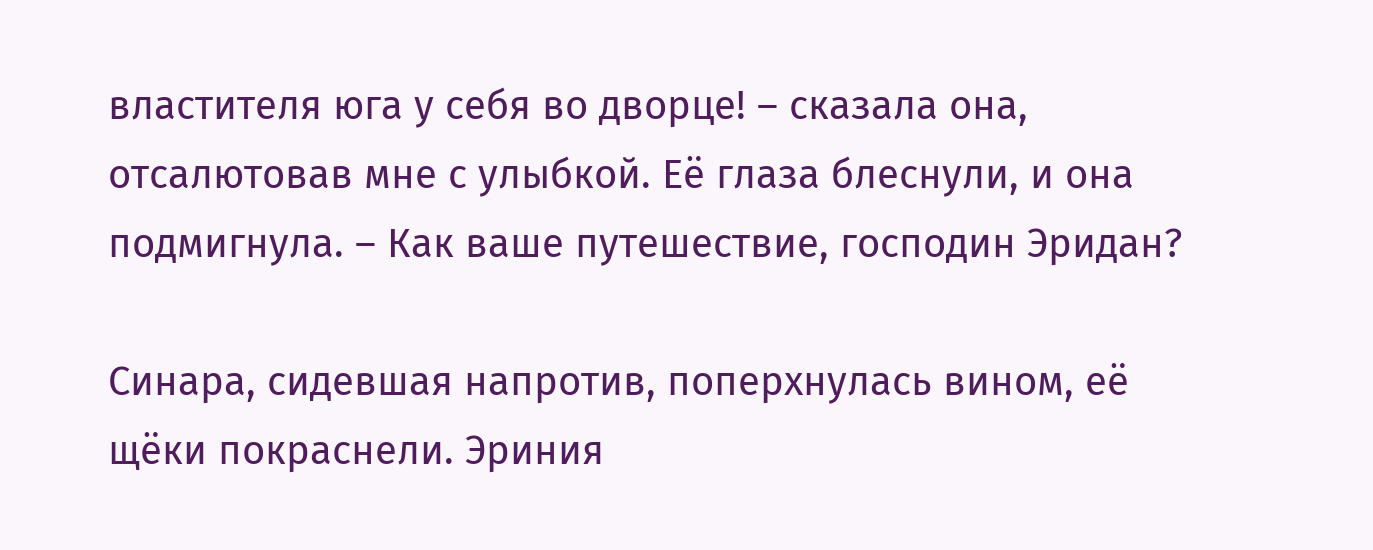властителя юга у себя во дворце! – сказала она, отсалютовав мне с улыбкой. Её глаза блеснули, и она подмигнула. – Как ваше путешествие, господин Эридан?

Синара, сидевшая напротив, поперхнулась вином, её щёки покраснели. Эриния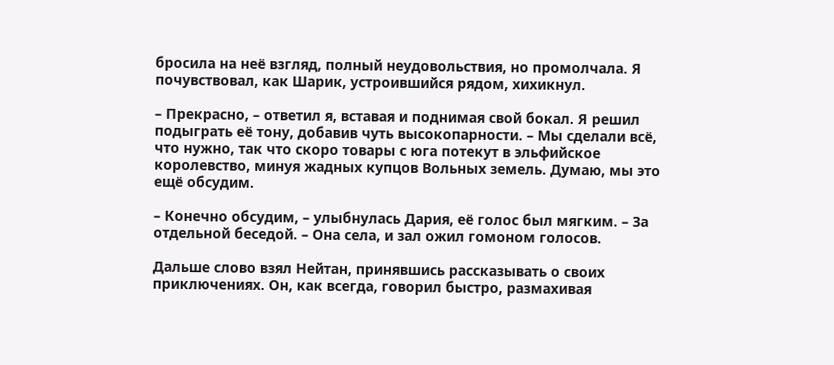бросила на неё взгляд, полный неудовольствия, но промолчала. Я почувствовал, как Шарик, устроившийся рядом, хихикнул.

– Прекрасно, – ответил я, вставая и поднимая свой бокал. Я решил подыграть её тону, добавив чуть высокопарности. – Мы сделали всё, что нужно, так что скоро товары с юга потекут в эльфийское королевство, минуя жадных купцов Вольных земель. Думаю, мы это ещё обсудим.

– Конечно обсудим, – улыбнулась Дария, её голос был мягким. – За отдельной беседой. – Она села, и зал ожил гомоном голосов.

Дальше слово взял Нейтан, принявшись рассказывать о своих приключениях. Он, как всегда, говорил быстро, размахивая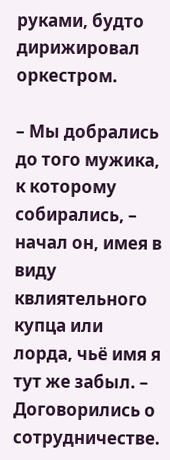руками, будто дирижировал оркестром.

– Мы добрались до того мужика, к которому собирались, – начал он, имея в виду квлиятельного купца или лорда, чьё имя я тут же забыл. – Договорились о сотрудничестве.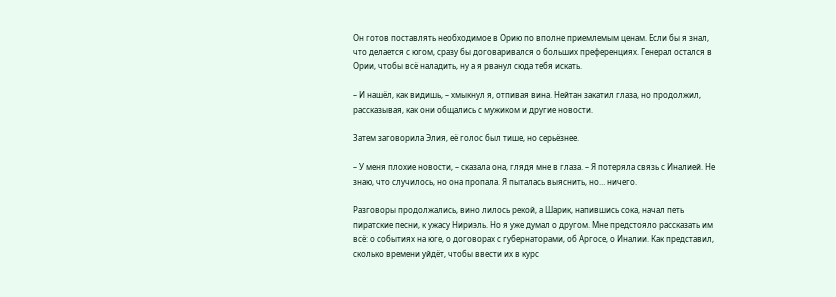Он готов поставлять необходимое в Орию по вполне приемлемым ценам. Если бы я знал, что делается с югом, сразу бы договаривался о больших преференциях. Генерал остался в Ории, чтобы всё наладить, ну а я рванул сюда тебя искать.

– И нашёл, как видишь, – хмыкнул я, отпивая вина. Нейтан закатил глаза, но продолжил, рассказывая, как они общались с мужиком и другие новости.

Затем заговорила Элия, её голос был тише, но серьёзнее.

– У меня плохие новости, – сказала она, глядя мне в глаза. – Я потеряла связь с Иналией. Не знаю, что случилось, но она пропала. Я пыталась выяснить, но… ничего.

Разговоры продолжались, вино лилось рекой, а Шарик, напившись сока, начал петь пиратские песни, к ужасу Нириэль. Но я уже думал о другом. Мне предстояло рассказать им всё: о событиях на юге, о договорах с губернаторами, об Аргосе, о Иналии. Как представил, сколько времени уйдёт, чтобы ввести их в курс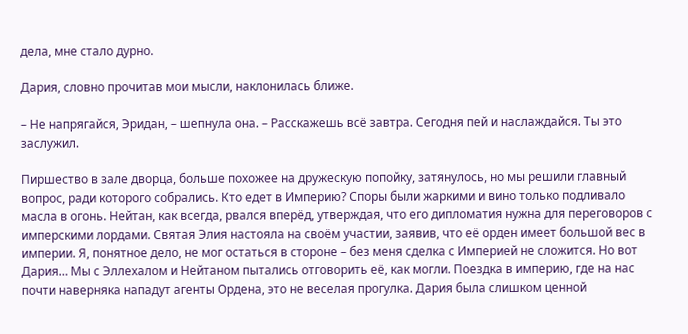дела, мне стало дурно.

Дария, словно прочитав мои мысли, наклонилась ближе.

– Не напрягайся, Эридан, – шепнула она. – Расскажешь всё завтра. Сегодня пей и наслаждайся. Ты это заслужил.

Пиршество в зале дворца, больше похожее на дружескую попойку, затянулось, но мы решили главный вопрос, ради которого собрались. Кто едет в Империю? Споры были жаркими и вино только подливало масла в огонь. Нейтан, как всегда, рвался вперёд, утверждая, что его дипломатия нужна для переговоров с имперскими лордами. Святая Элия настояла на своём участии, заявив, что её орден имеет большой вес в империи. Я, понятное дело, не мог остаться в стороне – без меня сделка с Империей не сложится. Но вот Дария… Мы с Эллехалом и Нейтаном пытались отговорить её, как могли. Поездка в империю, где на нас почти наверняка нападут агенты Ордена, это не веселая прогулка. Дария была слишком ценной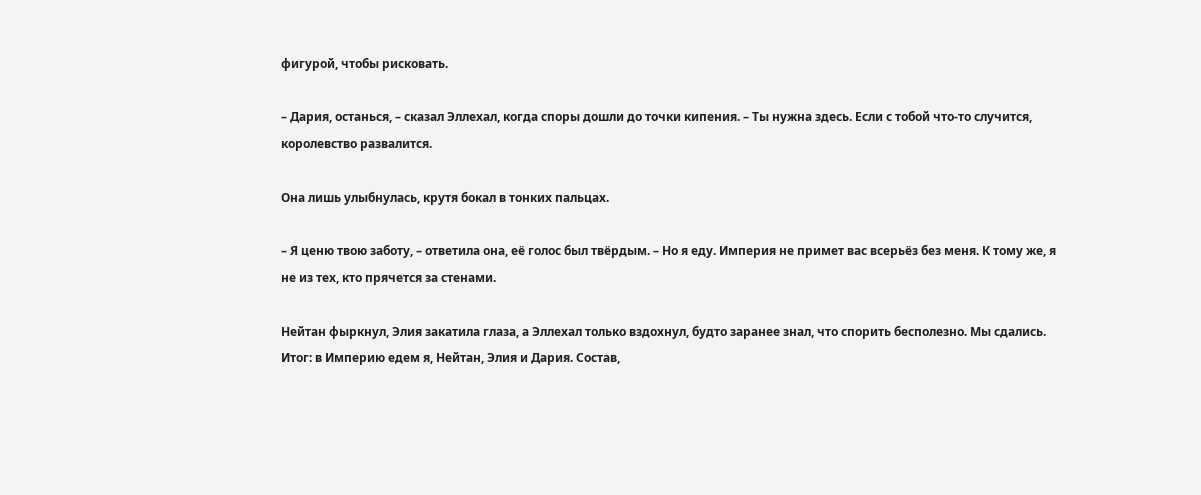фигурой, чтобы рисковать.

– Дария, останься, – сказал Эллехал, когда споры дошли до точки кипения. – Ты нужна здесь. Если с тобой что-то случится, королевство развалится.

Она лишь улыбнулась, крутя бокал в тонких пальцах.

– Я ценю твою заботу, – ответила она, её голос был твёрдым. – Но я еду. Империя не примет вас всерьёз без меня. К тому же, я не из тех, кто прячется за стенами.

Нейтан фыркнул, Элия закатила глаза, а Эллехал только вздохнул, будто заранее знал, что спорить бесполезно. Мы сдались. Итог: в Империю едем я, Нейтан, Элия и Дария. Состав,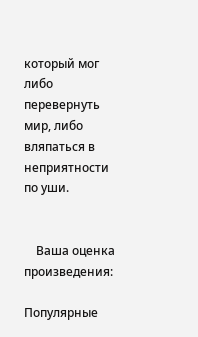который мог либо перевернуть мир, либо вляпаться в неприятности по уши.


    Ваша оценка произведения:

Популярные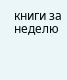книги за неделю